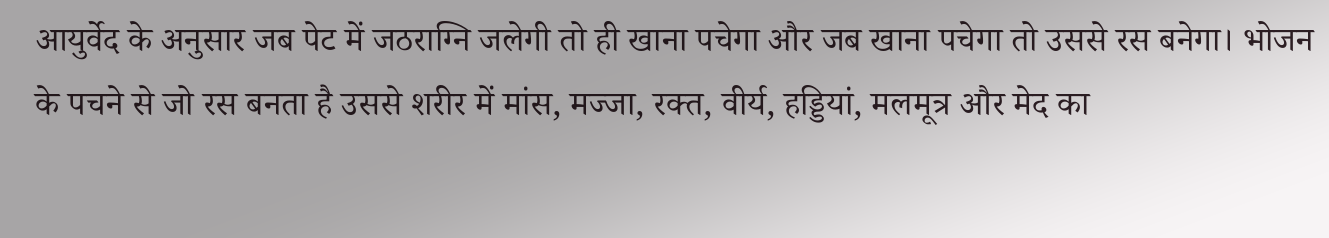आयुर्वेद के अनुसार जब पेट में जठराग्नि जलेगी तो ही खाना पचेगा और जब खाना पचेगा तो उससे रस बनेगा। भोजन के पचने से जो रस बनता है उससे शरीर में मांस, मज्जा, रक्त, वीर्य, हड्डियां, मलमूत्र और मेद का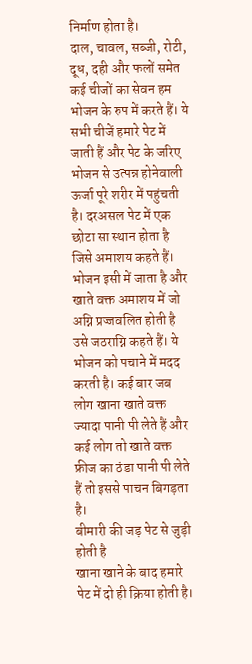निर्माण होता है।
दाल, चावल, सब्जी, रोटी, दूध, दही और फलों समेत कई चीजों का सेवन हम भोजन के रुप में करते हैं। ये सभी चीजें हमारे पेट में जाती हैं और पेट के जरिए भोजन से उत्पन्न होनेवाली ऊर्जा पूरे शरीर में पहुंचती है। दरअसल पेट में एक छोटा सा स्थान होता है जिसे अमाशय कहते हैं। भोजन इसी में जाता है और खाते वक्त अमाशय में जो अग्नि प्रज्जवलित होती है उसे जठराग्नि कहते हैं। ये भोजन को पचाने में मदद करती है। कई बार जब लोग खाना खाते वक्त ज्यादा पानी पी लेते हैं और कई लोग तो खाते वक्त फ्रीज का ठंडा पानी पी लेते हैं तो इससे पाचन बिगड़ता है।
बीमारी की जड़ पेट से जुड़ी होती है
खाना खाने के बाद हमारे पेट में दो ही क्रिया होती है।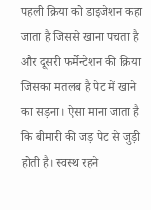पहली क्रिया को डाइजेशन कहा जाता है जिससे खाना पचता है और दूसरी फर्मेन्टेशन की क्रिया जिसका मतलब है पेट में खाने का सड़ना। ऐसा माना जाता है कि बीमारी की जड़ पेट से जुड़ी होती है। स्वस्थ रहने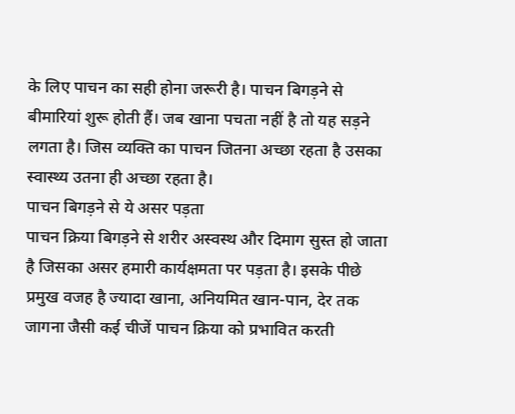के लिए पाचन का सही होना जरूरी है। पाचन बिगड़ने से बीमारियां शुरू होती हैं। जब खाना पचता नहीं है तो यह सड़ने लगता है। जिस व्यक्ति का पाचन जितना अच्छा रहता है उसका स्वास्थ्य उतना ही अच्छा रहता है।
पाचन बिगड़ने से ये असर पड़ता
पाचन क्रिया बिगड़ने से शरीर अस्वस्थ और दिमाग सुस्त हो जाता है जिसका असर हमारी कार्यक्षमता पर पड़ता है। इसके पीछे प्रमुख वजह है ज्यादा खाना, अनियमित खान-पान, देर तक जागना जैसी कई चीजें पाचन क्रिया को प्रभावित करती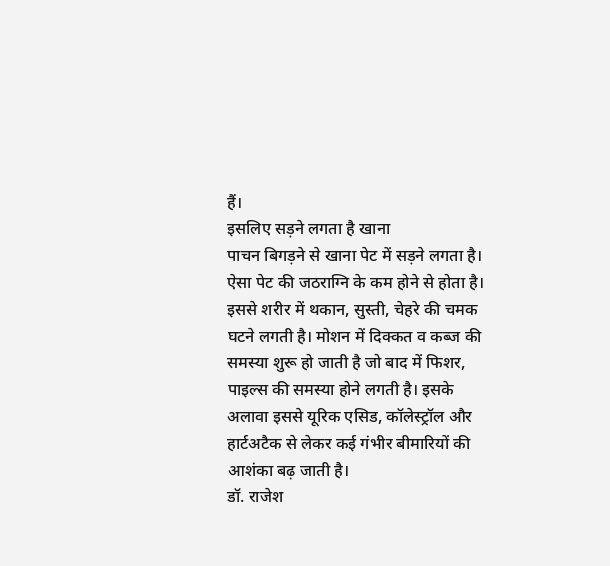हैं।
इसलिए सड़ने लगता है खाना
पाचन बिगड़ने से खाना पेट में सड़ने लगता है। ऐसा पेट की जठराग्नि के कम होने से होता है। इससे शरीर में थकान, सुस्ती, चेहरे की चमक घटने लगती है। मोशन में दिक्कत व कब्ज की समस्या शुरू हो जाती है जो बाद में फिशर, पाइल्स की समस्या होने लगती है। इसके अलावा इससे यूरिक एसिड, कॉलेस्ट्रॉल और हार्टअटैक से लेकर कई गंभीर बीमारियों की आशंका बढ़ जाती है।
डॉ. राजेश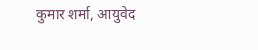कुमार शर्मा, आयुवेद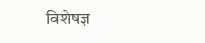विशेषज्ञ